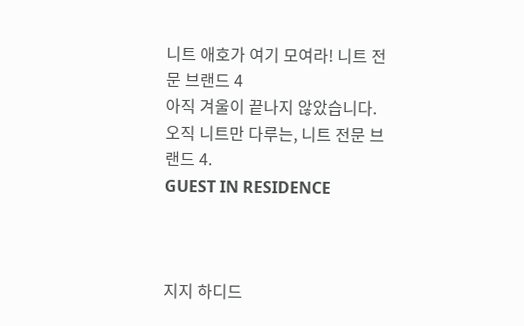니트 애호가 여기 모여라! 니트 전문 브랜드 4
아직 겨울이 끝나지 않았습니다. 오직 니트만 다루는, 니트 전문 브랜드 4.
GUEST IN RESIDENCE



지지 하디드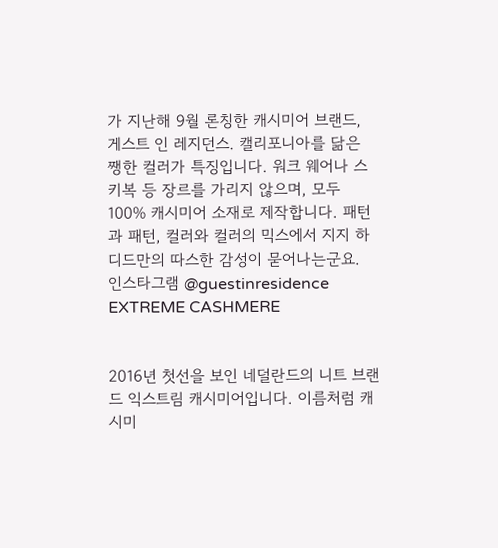가 지난해 9월 론칭한 캐시미어 브랜드, 게스트 인 레지던스. 캘리포니아를 닮은 쨍한 컬러가 특징입니다. 워크 웨어나 스키복 등 장르를 가리지 않으며, 모두 100% 캐시미어 소재로 제작합니다. 패턴과 패턴, 컬러와 컬러의 믹스에서 지지 하디드만의 따스한 감성이 묻어나는군요.
인스타그램 @guestinresidence
EXTREME CASHMERE


2016년 첫선을 보인 네덜란드의 니트 브랜드 익스트림 캐시미어입니다. 이름처럼 캐시미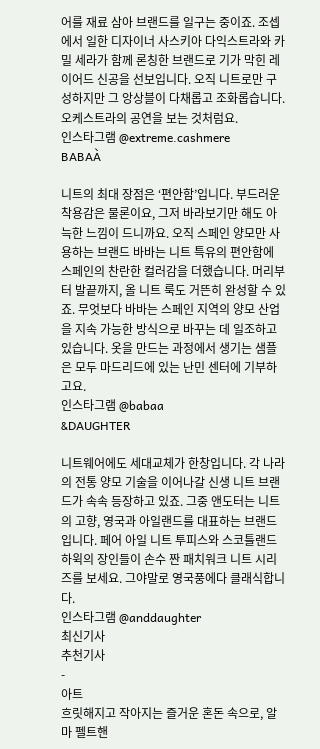어를 재료 삼아 브랜드를 일구는 중이죠. 조셉에서 일한 디자이너 사스키아 다익스트라와 카밀 세라가 함께 론칭한 브랜드로 기가 막힌 레이어드 신공을 선보입니다. 오직 니트로만 구성하지만 그 앙상블이 다채롭고 조화롭습니다. 오케스트라의 공연을 보는 것처럼요.
인스타그램 @extreme.cashmere
BABAÀ

니트의 최대 장점은 ‘편안함’입니다. 부드러운 착용감은 물론이요, 그저 바라보기만 해도 아늑한 느낌이 드니까요. 오직 스페인 양모만 사용하는 브랜드 바바는 니트 특유의 편안함에 스페인의 찬란한 컬러감을 더했습니다. 머리부터 발끝까지, 올 니트 룩도 거뜬히 완성할 수 있죠. 무엇보다 바바는 스페인 지역의 양모 산업을 지속 가능한 방식으로 바꾸는 데 일조하고 있습니다. 옷을 만드는 과정에서 생기는 샘플은 모두 마드리드에 있는 난민 센터에 기부하고요.
인스타그램 @babaa
&DAUGHTER

니트웨어에도 세대교체가 한창입니다. 각 나라의 전통 양모 기술을 이어나갈 신생 니트 브랜드가 속속 등장하고 있죠. 그중 앤도터는 니트의 고향, 영국과 아일랜드를 대표하는 브랜드입니다. 페어 아일 니트 투피스와 스코틀랜드 하윅의 장인들이 손수 짠 패치워크 니트 시리즈를 보세요. 그야말로 영국풍에다 클래식합니다.
인스타그램 @anddaughter
최신기사
추천기사
-
아트
흐릿해지고 작아지는 즐거운 혼돈 속으로, 알마 펠트핸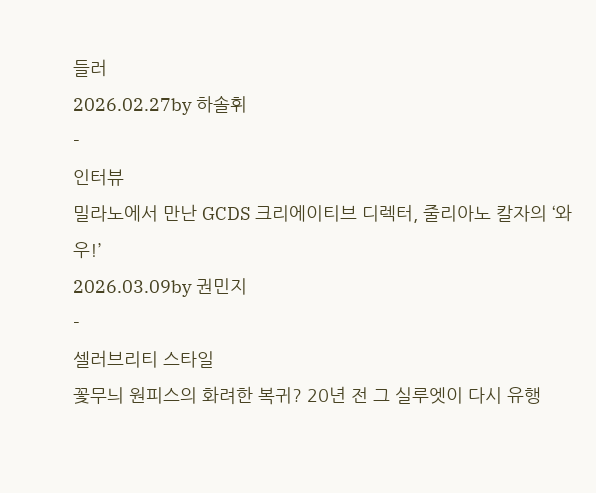들러
2026.02.27by 하솔휘
-
인터뷰
밀라노에서 만난 GCDS 크리에이티브 디렉터, 줄리아노 칼자의 ‘와우!’
2026.03.09by 권민지
-
셀러브리티 스타일
꽃무늬 원피스의 화려한 복귀? 20년 전 그 실루엣이 다시 유행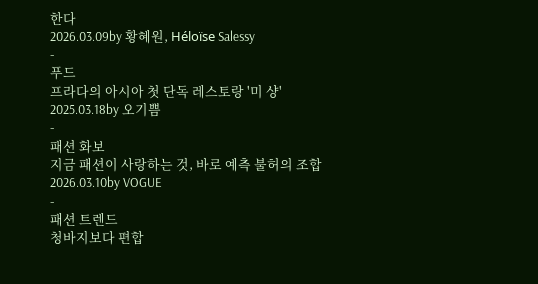한다
2026.03.09by 황혜원, Héloïse Salessy
-
푸드
프라다의 아시아 첫 단독 레스토랑 '미 샹'
2025.03.18by 오기쁨
-
패션 화보
지금 패션이 사랑하는 것, 바로 예측 불허의 조합
2026.03.10by VOGUE
-
패션 트렌드
청바지보다 편합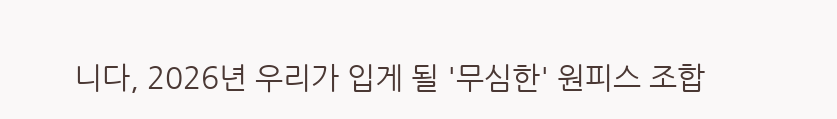니다, 2026년 우리가 입게 될 '무심한' 원피스 조합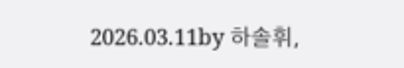2026.03.11by 하솔휘,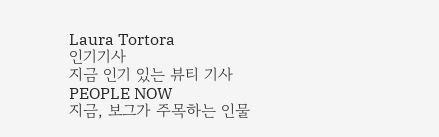Laura Tortora
인기기사
지금 인기 있는 뷰티 기사
PEOPLE NOW
지금, 보그가 주목하는 인물